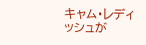キャム・レディッシュが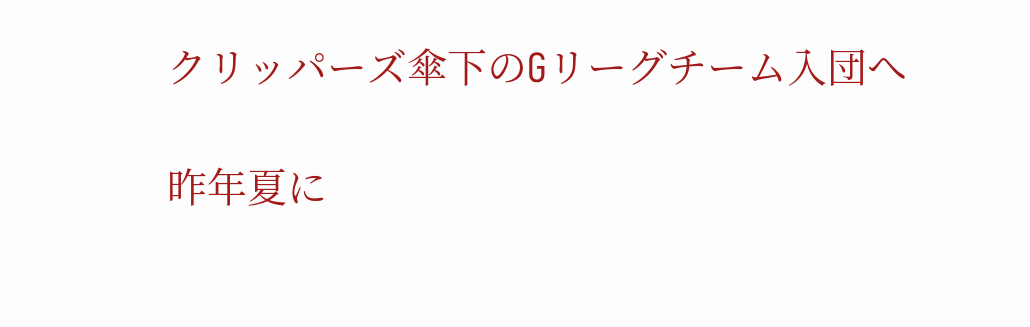クリッパーズ傘下のGリーグチーム入団へ

昨年夏に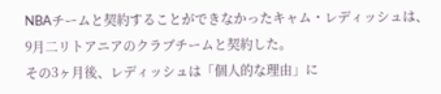NBAチームと契約することができなかったキャム・レディッシュは、9月二リトアニアのクラブチームと契約した。
その3ヶ月後、レディッシュは「個人的な理由」に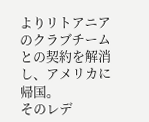よりリトアニアのクラブチームとの契約を解消し、アメリカに帰国。
そのレデ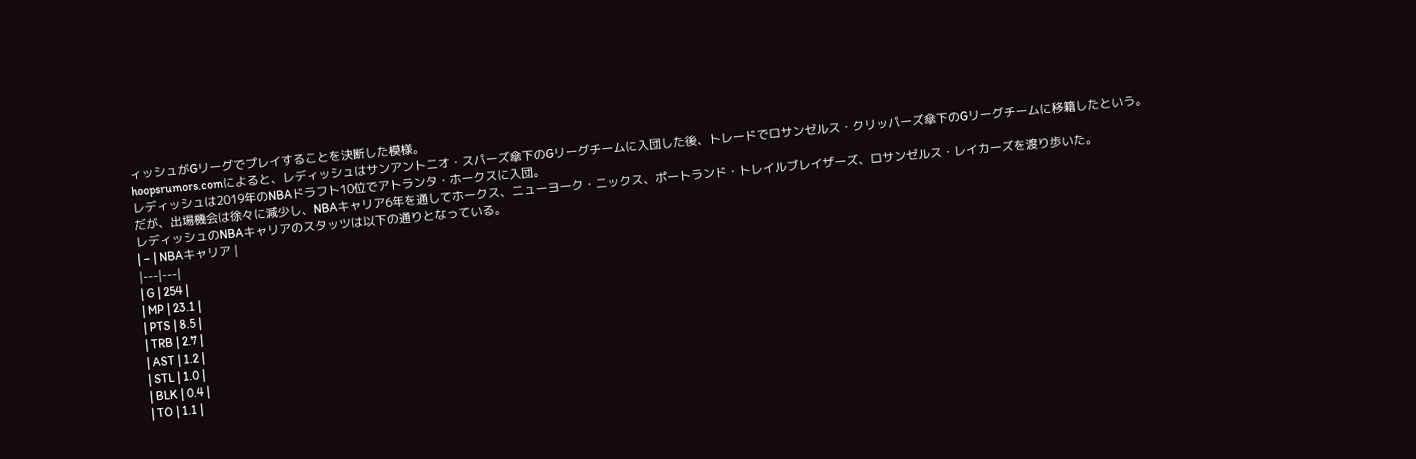ィッシュがGリーグでプレイすることを決断した模様。
hoopsrumors.comによると、レディッシュはサンアントニオ・スパーズ傘下のGリーグチームに入団した後、トレードでロサンゼルス・クリッパーズ傘下のGリーグチームに移籍したという。
レディッシュは2019年のNBAドラフト10位でアトランタ・ホークスに入団。
だが、出場機会は徐々に減少し、NBAキャリア6年を通してホークス、ニューヨーク・ニックス、ポートランド・トレイルブレイザーズ、ロサンゼルス・レイカーズを渡り歩いた。
レディッシュのNBAキャリアのスタッツは以下の通りとなっている。
| – | NBAキャリア |
|---|---|
| G | 254 |
| MP | 23.1 |
| PTS | 8.5 |
| TRB | 2.7 |
| AST | 1.2 |
| STL | 1.0 |
| BLK | 0.4 |
| TO | 1.1 |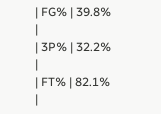| FG% | 39.8% |
| 3P% | 32.2% |
| FT% | 82.1% |